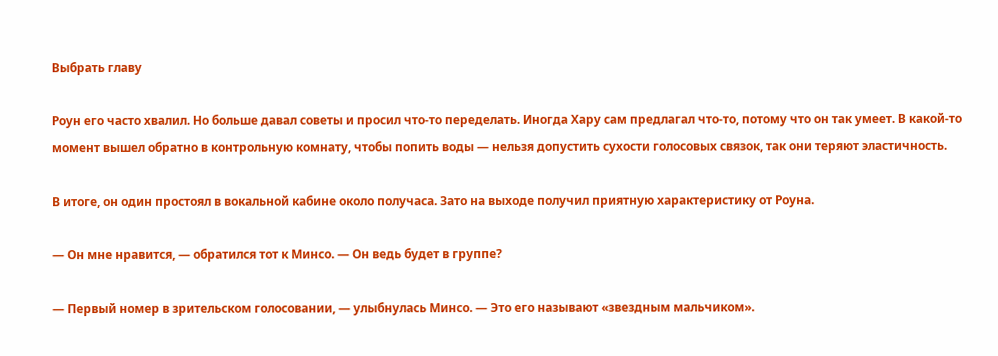Выбрать главу

Роун его часто хвалил. Но больше давал советы и просил что-то переделать. Иногда Хару сам предлагал что-то, потому что он так умеет. В какой-то момент вышел обратно в контрольную комнату, чтобы попить воды — нельзя допустить сухости голосовых связок, так они теряют эластичность.

В итоге, он один простоял в вокальной кабине около получаса. Зато на выходе получил приятную характеристику от Роуна.

— Он мне нравится, — обратился тот к Минсо. — Он ведь будет в группе?

— Первый номер в зрительском голосовании, — улыбнулась Минсо. — Это его называют «звездным мальчиком».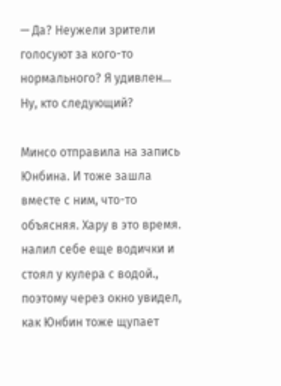— Да? Неужели зрители голосуют за кого-то нормального? Я удивлен… Ну, кто следующий?

Минсо отправила на запись Юнбина. И тоже зашла вместе с ним, что-то объясняя. Хару в это время. налил себе еще водички и стоял у кулера с водой., поэтому через окно увидел, как Юнбин тоже щупает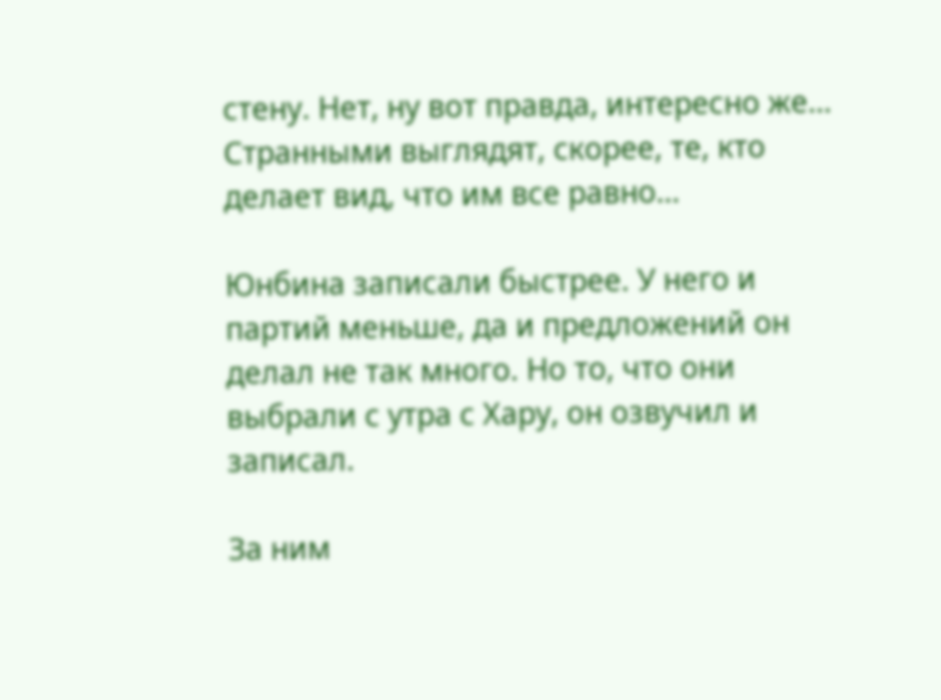стену. Нет, ну вот правда, интересно же… Странными выглядят, скорее, те, кто делает вид, что им все равно…

Юнбина записали быстрее. У него и партий меньше, да и предложений он делал не так много. Но то, что они выбрали с утра с Хару, он озвучил и записал.

За ним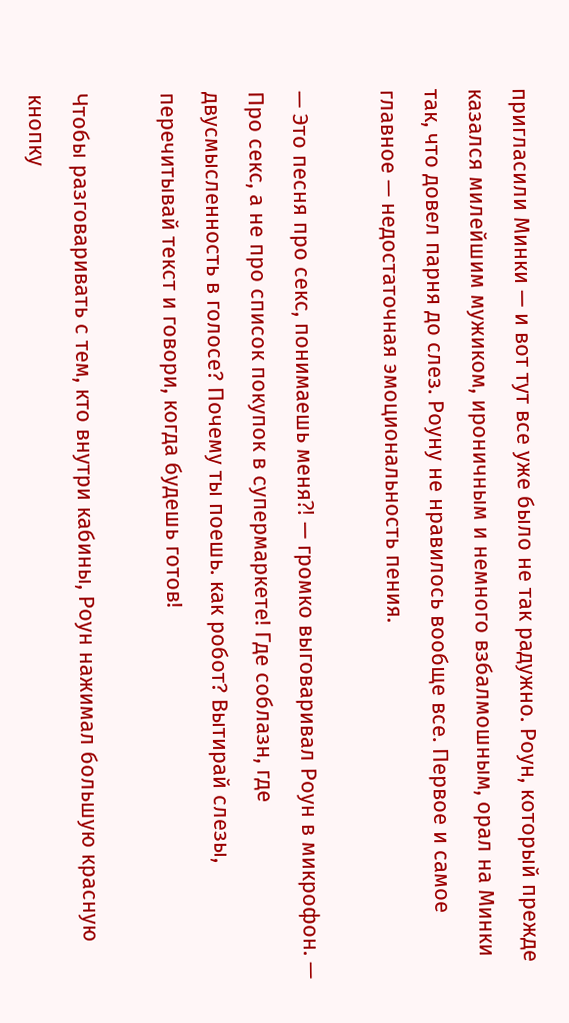пригласили Минки — и вот тут все уже было не так радужно. Роун, который прежде казался милейшим мужиком, ироничным и немного взбалмошным, орал на Минки так, что довел парня до слез. Роуну не нравилось вообще все. Первое и самое главное — недостаточная эмоциональность пения.

— Это песня про секс, понимаешь меня⁈ — громко выговаривал Роун в микрофон. — Про секс, а не про список покупок в супермаркете! Где соблазн, где двусмысленность в голосе? Почему ты поешь. как робот? Вытирай слезы, перечитывай текст и говори, когда будешь готов!

Чтобы разговаривать с тем, кто внутри кабины, Роун нажимал большую красную кнопку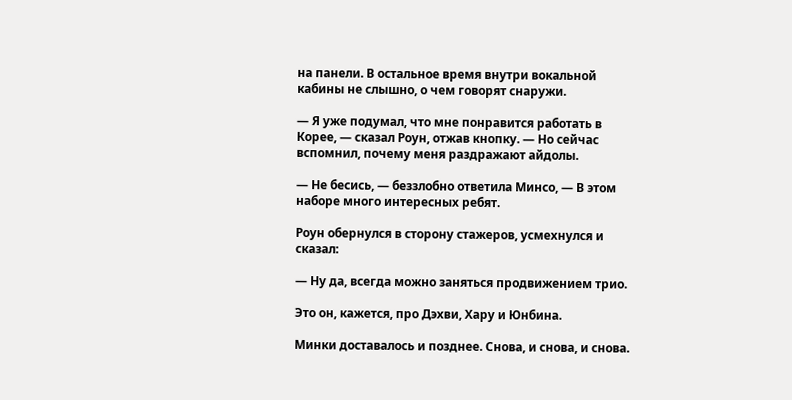на панели. В остальное время внутри вокальной кабины не слышно, о чем говорят снаружи.

— Я уже подумал, что мне понравится работать в Корее, — сказал Роун, отжав кнопку. — Но сейчас вспомнил, почему меня раздражают айдолы.

— Не бесись, — беззлобно ответила Минсо, — В этом наборе много интересных ребят.

Роун обернулся в сторону стажеров, усмехнулся и сказал:

— Ну да, всегда можно заняться продвижением трио.

Это он, кажется, про Дэхви, Хару и Юнбина.

Минки доставалось и позднее. Снова, и снова, и снова.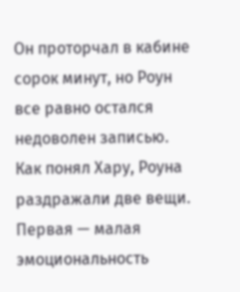Он проторчал в кабине сорок минут, но Роун все равно остался недоволен записью. Как понял Хару, Роуна раздражали две вещи. Первая — малая эмоциональность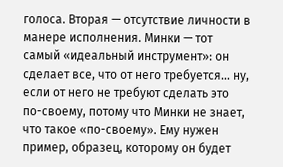голоса. Вторая — отсутствие личности в манере исполнения. Минки — тот самый «идеальный инструмент»: он сделает все, что от него требуется… ну, если от него не требуют сделать это по-своему, потому что Минки не знает, что такое «по-своему». Ему нужен пример, образец, которому он будет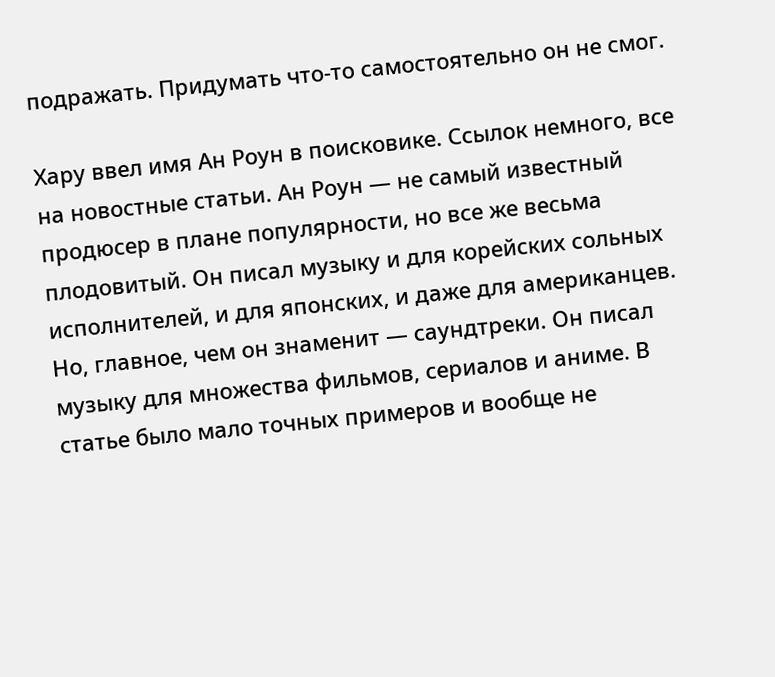подражать. Придумать что-то самостоятельно он не смог.

Хару ввел имя Ан Роун в поисковике. Ссылок немного, все на новостные статьи. Ан Роун — не самый известный продюсер в плане популярности, но все же весьма плодовитый. Он писал музыку и для корейских сольных исполнителей, и для японских, и даже для американцев. Но, главное, чем он знаменит — саундтреки. Он писал музыку для множества фильмов, сериалов и аниме. В статье было мало точных примеров и вообще не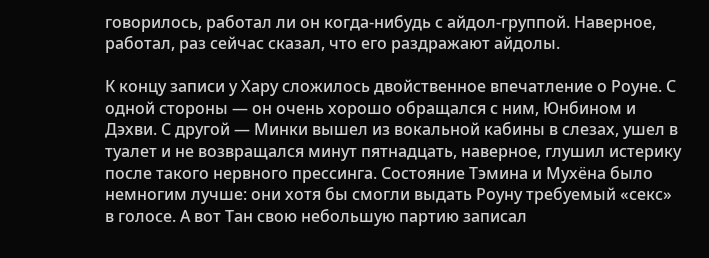говорилось, работал ли он когда-нибудь с айдол-группой. Наверное, работал, раз сейчас сказал, что его раздражают айдолы.

К концу записи у Хару сложилось двойственное впечатление о Роуне. С одной стороны — он очень хорошо обращался с ним, Юнбином и Дэхви. С другой — Минки вышел из вокальной кабины в слезах, ушел в туалет и не возвращался минут пятнадцать, наверное, глушил истерику после такого нервного прессинга. Состояние Тэмина и Мухёна было немногим лучше: они хотя бы смогли выдать Роуну требуемый «секс» в голосе. А вот Тан свою небольшую партию записал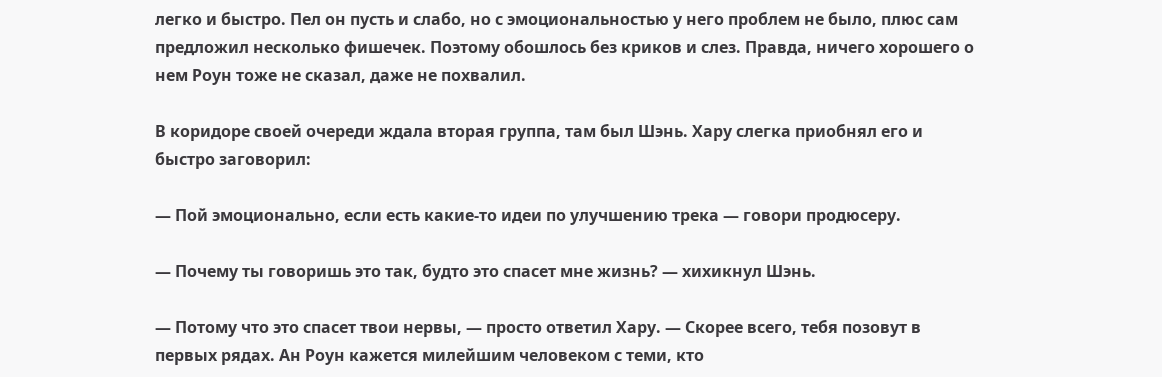легко и быстро. Пел он пусть и слабо, но с эмоциональностью у него проблем не было, плюс сам предложил несколько фишечек. Поэтому обошлось без криков и слез. Правда, ничего хорошего о нем Роун тоже не сказал, даже не похвалил.

В коридоре своей очереди ждала вторая группа, там был Шэнь. Хару слегка приобнял его и быстро заговорил:

— Пой эмоционально, если есть какие-то идеи по улучшению трека — говори продюсеру.

— Почему ты говоришь это так, будто это спасет мне жизнь? — хихикнул Шэнь.

— Потому что это спасет твои нервы, — просто ответил Хару. — Скорее всего, тебя позовут в первых рядах. Ан Роун кажется милейшим человеком с теми, кто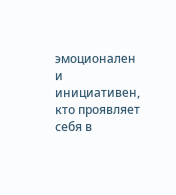эмоционален и инициативен, кто проявляет себя в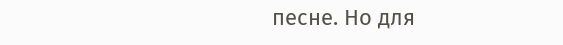песне. Но для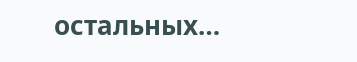остальных…